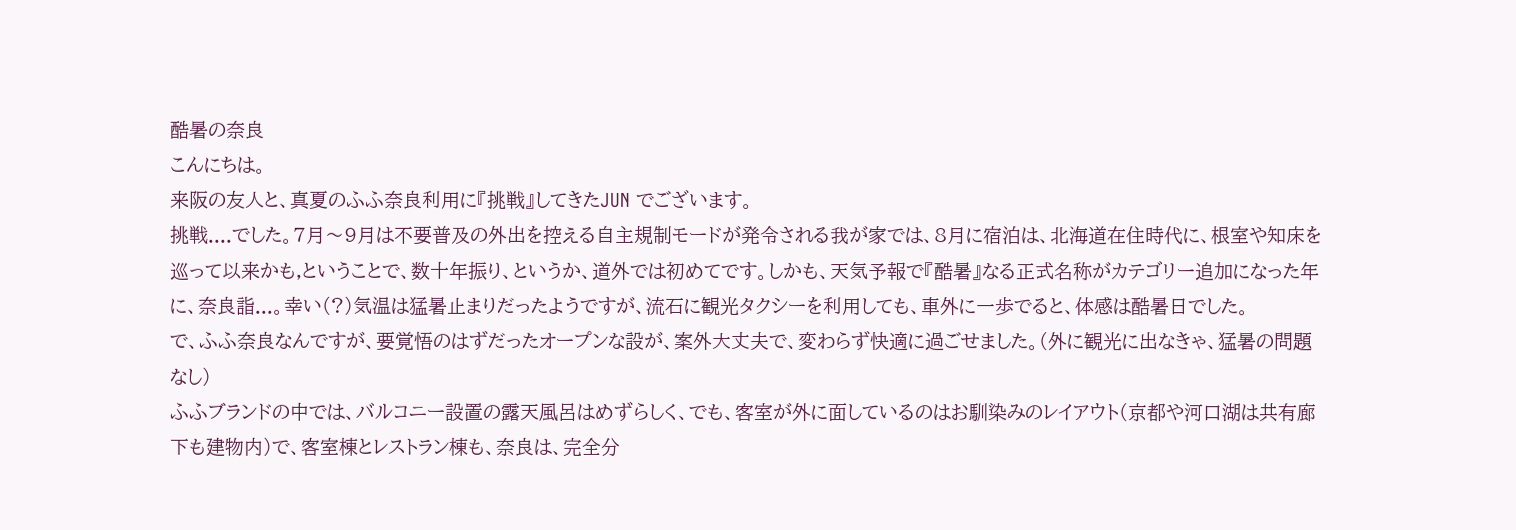酷暑の奈良
こんにちは。
来阪の友人と、真夏のふふ奈良利用に『挑戦』してきたJUN でございます。
挑戦....でした。7月〜9月は不要普及の外出を控える自主規制モードが発令される我が家では、8月に宿泊は、北海道在住時代に、根室や知床を巡って以来かも,ということで、数十年振り、というか、道外では初めてです。しかも、天気予報で『酷暑』なる正式名称がカテゴリー追加になった年に、奈良詣...。幸い(?)気温は猛暑止まりだったようですが、流石に観光タクシーを利用しても、車外に一歩でると、体感は酷暑日でした。
で、ふふ奈良なんですが、要覚悟のはずだったオープンな設が、案外大丈夫で、変わらず快適に過ごせました。(外に観光に出なきゃ、猛暑の問題なし)
ふふブランドの中では、バルコニー設置の露天風呂はめずらしく、でも、客室が外に面しているのはお馴染みのレイアウト(京都や河口湖は共有廊下も建物内)で、客室棟とレストラン棟も、奈良は、完全分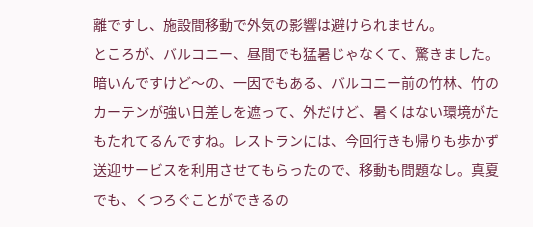離ですし、施設間移動で外気の影響は避けられません。
ところが、バルコニー、昼間でも猛暑じゃなくて、驚きました。
暗いんですけど〜の、一因でもある、バルコニー前の竹林、竹のカーテンが強い日差しを遮って、外だけど、暑くはない環境がたもたれてるんですね。レストランには、今回行きも帰りも歩かず送迎サービスを利用させてもらったので、移動も問題なし。真夏でも、くつろぐことができるの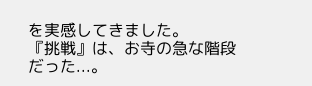を実感してきました。
『挑戦』は、お寺の急な階段だった...。